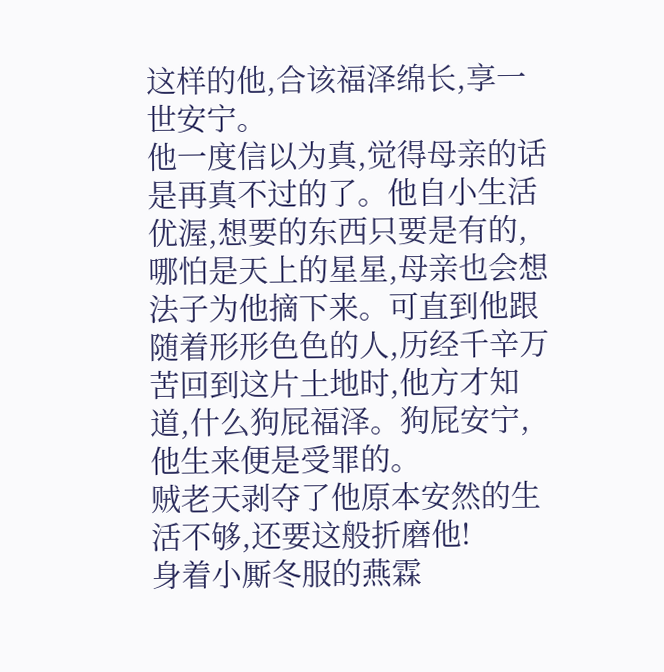这样的他,合该福泽绵长,享一世安宁。
他一度信以为真,觉得母亲的话是再真不过的了。他自小生活优渥,想要的东西只要是有的,哪怕是天上的星星,母亲也会想法子为他摘下来。可直到他跟随着形形色色的人,历经千辛万苦回到这片土地时,他方才知道,什么狗屁福泽。狗屁安宁,他生来便是受罪的。
贼老天剥夺了他原本安然的生活不够,还要这般折磨他!
身着小厮冬服的燕霖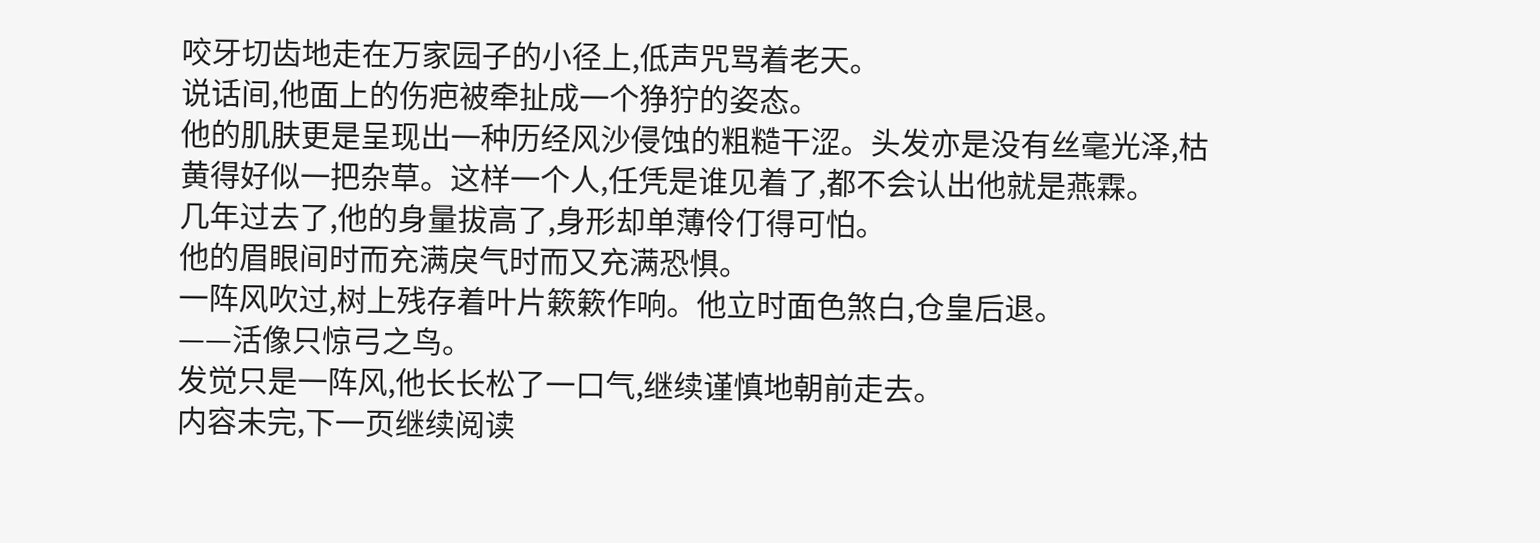咬牙切齿地走在万家园子的小径上,低声咒骂着老天。
说话间,他面上的伤疤被牵扯成一个狰狞的姿态。
他的肌肤更是呈现出一种历经风沙侵蚀的粗糙干涩。头发亦是没有丝毫光泽,枯黄得好似一把杂草。这样一个人,任凭是谁见着了,都不会认出他就是燕霖。
几年过去了,他的身量拔高了,身形却单薄伶仃得可怕。
他的眉眼间时而充满戾气时而又充满恐惧。
一阵风吹过,树上残存着叶片簌簌作响。他立时面色煞白,仓皇后退。
——活像只惊弓之鸟。
发觉只是一阵风,他长长松了一口气,继续谨慎地朝前走去。
内容未完,下一页继续阅读